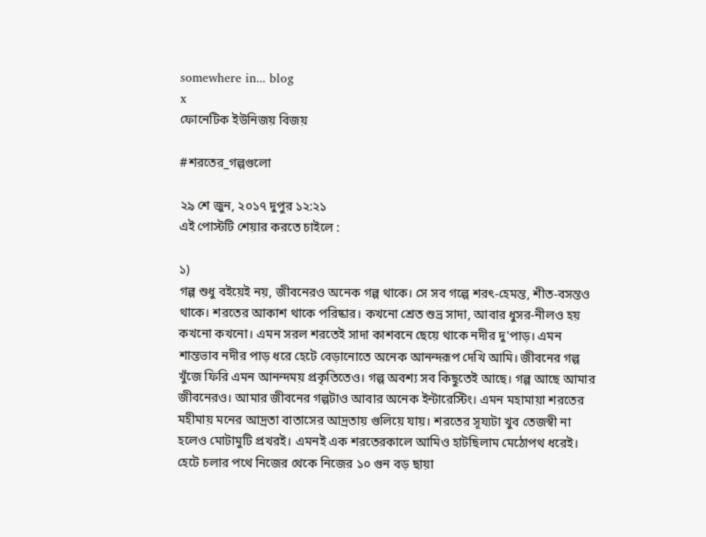somewhere in... blog
x
ফোনেটিক ইউনিজয় বিজয়

#শরতের_গল্পগুলো

২৯ শে জুন, ২০১৭ দুপুর ১২:২১
এই পোস্টটি শেয়ার করতে চাইলে :

১)
গল্প শুধু বইয়েই নয়, জীবনেরও অনেক গল্প থাকে। সে সব গল্পে শরৎ-হেমন্ত, শীত-বসন্তও থাকে। শরতের আকাশ থাকে পরিষ্কার। কখনো শ্রেত শুভ্র সাদা, আবার ধুসর-নীলও হয় কখনো কখনো। এমন সরল শরতেই সাদা কাশবনে ছেয়ে থাকে নদীর দু'পাড়। এমন শান্তভাব নদীর পাড় ধরে হেটে বেড়ানোতে অনেক আনন্দরূপ দেখি আমি। জীবনের গল্প খুঁজে ফিরি এমন আনন্দময় প্রকৃতিতেও। গল্প অবশ্য সব কিছুতেই আছে। গল্প আছে আমার জীবনেরও। আমার জীবনের গল্পটাও আবার অনেক ইন্টারেস্টিং। এমন মহামায়া শরতের মহীমায় মনের আদ্রতা বাতাসের আদ্রতায় গুলিয়ে যায়। শরতের সূয্যটা খুব তেজস্বী না হলেও মোটামুটি প্রখরই। এমনই এক শরতেরকালে আমিও হাটছিলাম মেঠোপথ ধরেই। হেটে চলার পথে নিজের থেকে নিজের ১০ গুন বড় ছায়া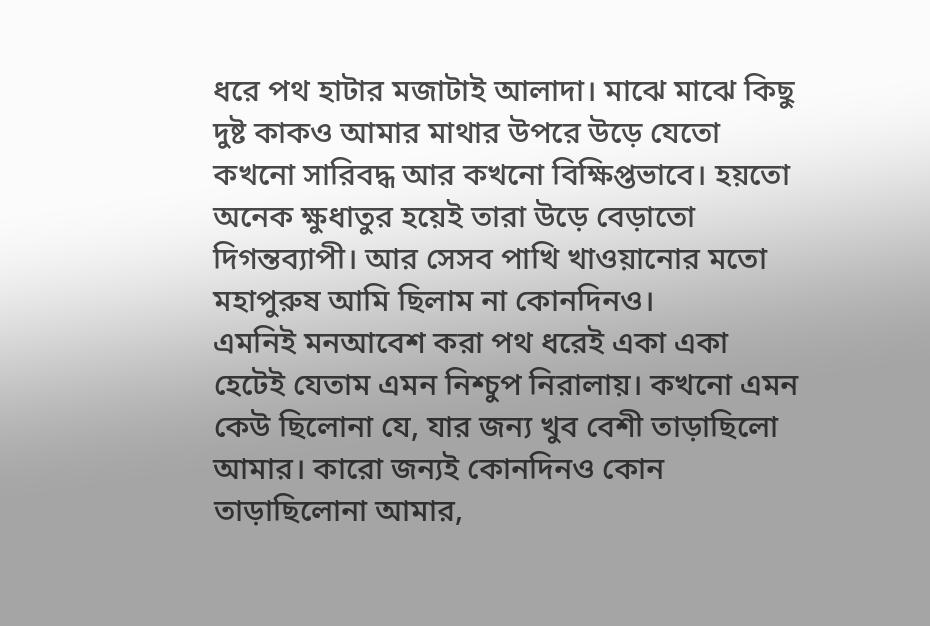ধরে পথ হাটার মজাটাই আলাদা। মাঝে মাঝে কিছু দুষ্ট কাকও আমার মাথার উপরে উড়ে যেতো কখনো সারিবদ্ধ আর কখনো বিক্ষিপ্তভাবে। হয়তো অনেক ক্ষুধাতুর হয়েই তারা উড়ে বেড়াতো দিগন্তব্যাপী। আর সেসব পাখি খাওয়ানোর মতো মহাপুরুষ আমি ছিলাম না কোনদিনও।
এমনিই মনআবেশ করা পথ ধরেই একা একা হেটেই যেতাম এমন নিশ্চুপ নিরালায়। কখনো এমন কেউ ছিলোনা যে, যার জন্য খুব বেশী তাড়াছিলো আমার। কারো জন্যই কোনদিনও কোন তাড়াছিলোনা আমার,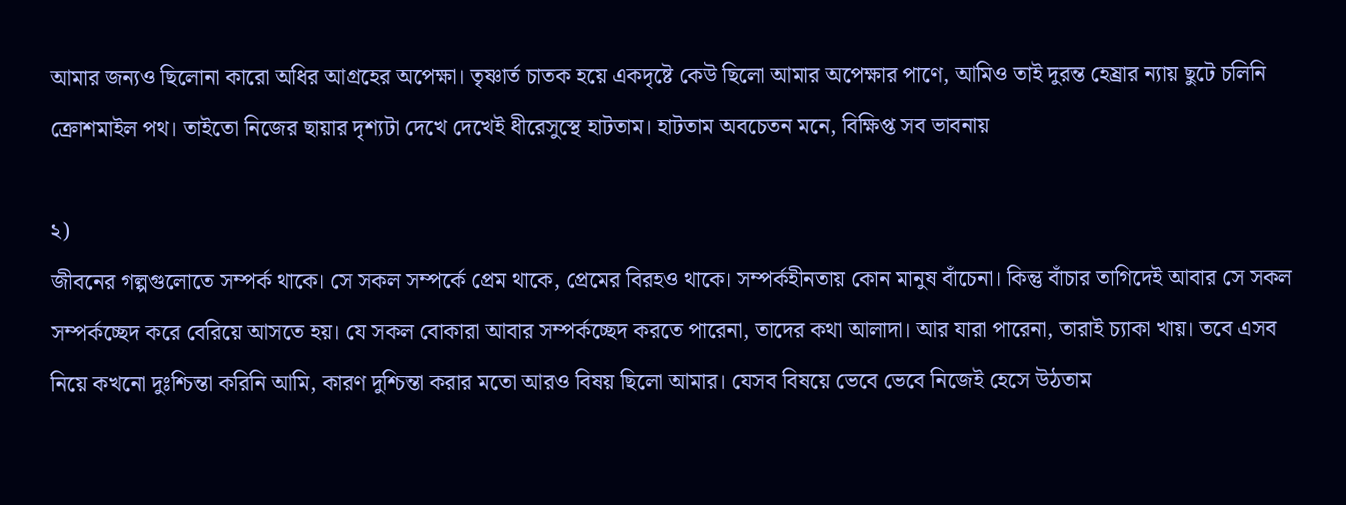আমার জন্যও ছিলোনা কারো অধির আগ্রহের অপেক্ষা। তৃষ্ণার্ত চাতক হয়ে একদৃষ্টে কেউ ছিলো আমার অপেক্ষার পাণে, আমিও তাই দুরন্ত হেষ্রার ন্যায় ছুটে চলিনি ক্রোশমাইল পথ। তাইতো নিজের ছায়ার দৃশ্যটা দেখে দেখেই ধীরেসুস্থে হাটতাম। হাটতাম অবচেতন মনে, বিক্ষিপ্ত সব ভাবনায়

২)
জীবনের গল্পগুলোতে সম্পর্ক থাকে। সে সকল সম্পর্কে প্রেম থাকে, প্রেমের বিরহও থাকে। সম্পর্কহীনতায় কোন মানুষ বাঁচেনা। কিন্তু বাঁচার তাগিদেই আবার সে সকল সম্পর্কচ্ছেদ করে বেরিয়ে আসতে হয়। যে সকল বোকারা আবার সম্পর্কচ্ছেদ করতে পারেনা, তাদের কথা আলাদা। আর যারা পারেনা, তারাই চ্যাকা খায়। তবে এসব নিয়ে কখনো দুঃশ্চিন্তা করিনি আমি, কারণ দুশ্চিন্তা করার মতো আরও বিষয় ছিলো আমার। যেসব বিষয়ে ভেবে ভেবে নিজেই হেসে উঠতাম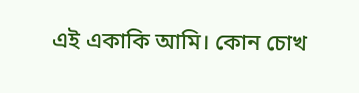এই একাকি আমি। কোন চোখ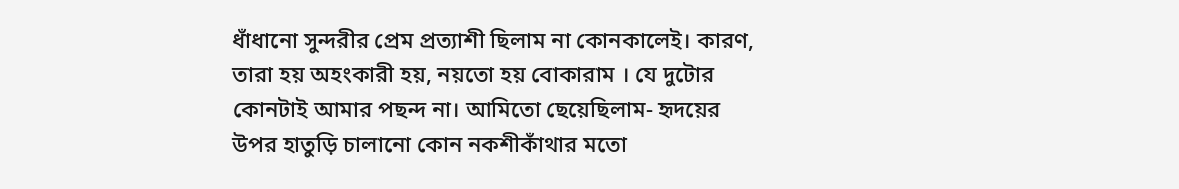ধাঁধানো সুন্দরীর প্রেম প্রত্যাশী ছিলাম না কোনকালেই। কারণ, তারা হয় অহংকারী হয়, নয়তো হয় বোকারাম । যে দুটোর কোনটাই আমার পছন্দ না। আমিতো ছেয়েছিলাম- হৃদয়ের উপর হাতুড়ি চালানো কোন নকশীকাঁথার মতো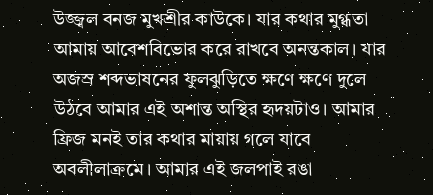উজ্জ্বল বনজ মুখশ্রীর কাউকে। যার কথার মুগ্ধতা আমায় আবেশবিভোর করে রাখবে অনন্তকাল। যার অজস্র শব্দভাষনের ফুলঝুড়িতে ক্ষণে ক্ষণে দুলে উঠবে আমার এই অশান্ত অস্থির হৃদয়টাও। আমার ফ্রিজ মনই তার কথার মায়ায় গলে যাবে অবলীলাক্রমে। আমার এই জলপাই রঙা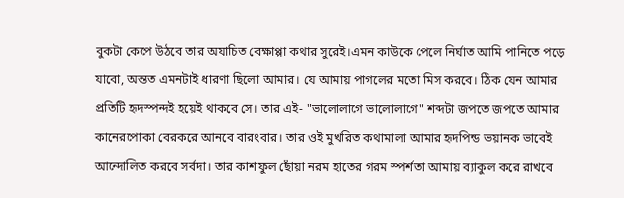বুকটা কেপে উঠবে তার অযাচিত বেক্ষাপ্পা কথার সুরেই।এমন কাউকে পেলে নির্ঘাত আমি পানিতে পড়ে যাবো, অন্তত এমনটাই ধারণা ছিলো আমার। যে আমায় পাগলের মতো মিস করবে। ঠিক যেন আমার প্রতিটি হৃদস্পন্দই হয়েই থাকবে সে। তার এই- "ভালোলাগে ভালোলাগে" শব্দটা জপতে জপতে আমার কানেরপোকা বেরকরে আনবে বারংবার। তার ওই মুখরিত কথামালা আমার হৃদপিন্ড ভয়ানক ভাবেই আন্দোলিত করবে সর্বদা। তার কাশফুল ছোঁয়া নরম হাতের গরম স্পর্শতা আমায় ব্যাকুল করে রাখবে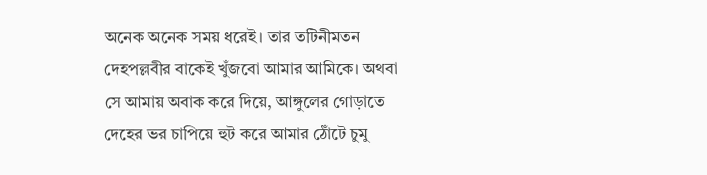অনেক অনেক সময় ধরেই। তার তটিনীমতন দেহপল্লবীর বাকেই খুঁজবো আমার আমিকে। অথবা সে আমায় অবাক করে দিয়ে, আঙ্গুলের গোড়াতে দেহের ভর চাপিয়ে হুট করে আমার ঠোঁটে চুমু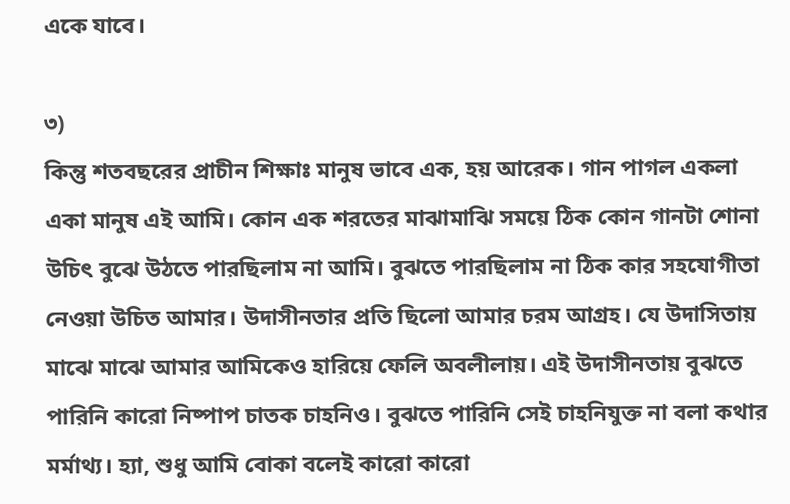একে যাবে।

৩)
কিন্তু শতবছরের প্রাচীন শিক্ষাঃ মানুষ ভাবে এক, হয় আরেক। গান পাগল একলা একা মানুষ এই আমি। কোন এক শরতের মাঝামাঝি সময়ে ঠিক কোন গানটা শোনা উচিৎ বুঝে উঠতে পারছিলাম না আমি। বুঝতে পারছিলাম না ঠিক কার সহযোগীতা নেওয়া উচিত আমার। উদাসীনতার প্রতি ছিলো আমার চরম আগ্রহ। যে উদাসিতায় মাঝে মাঝে আমার আমিকেও হারিয়ে ফেলি অবলীলায়। এই উদাসীনতায় বুঝতে পারিনি কারো নিষ্পাপ চাতক চাহনিও। বুঝতে পারিনি সেই চাহনিযুক্ত না বলা কথার মর্মাথ্য। হ্যা, শুধু আমি বোকা বলেই কারো কারো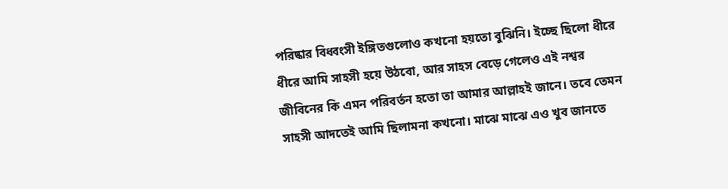পরিষ্কার বিধ্বংসী ইঙ্গিতগুলোও কখনো হয়তো বুঝিনি। ইচ্ছে ছিলো ধীরে ধীরে আমি সাহসী হয়ে উঠবো, আর সাহস বেড়ে গেলেও এই নশ্বর জীবিনের কি এমন পরিবর্তন হতো তা আমার আল্লাহই জানে। তবে তেমন সাহসী আদতেই আমি ছিলামনা কখনো। মাঝে মাঝে এও খুব জানতে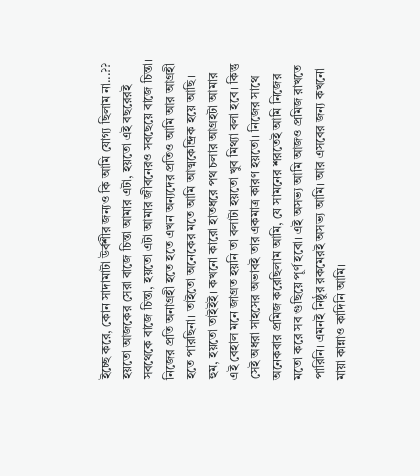ইচ্ছে করে, কোন সাদামাটা উর্বশীর জন্যও কি আমি যোগ্য ছিলাম না...?? হয়তো আজকের সেরা বাজে চিন্তা আমার এটা, হয়তো এই বছরেরই সবথেকে বাজে চিন্তা, হয়তো এটা আমার জীবনেরও সবছেয়ে বাজে চিন্তা। নিজের প্রতি অনাগ্রহী হতে হতে এখন অন্যদের প্রতিও আমি আর আগ্রহী হতে পারছিনা। তাইতো অনেকের মতে আমি আত্মকেন্দ্রিক হয়ে আছি। হুম, হয়তো তাইইই। কখনো কারো হাতধরে পথ চলার আগ্রহটা আমার এই বেহাল মনে জাগ্রত হয়নি তা বলাটা হয়তো খুব মিথ্যা বলা হবে। কিন্তু সেই অধরা সাহসের অভাবই তার একমাত্র কারণ হয়তো। নিজের সাথে অনেকবার প্রমিজ করেছিলাম আমি, যে সামনের শরতেই আমি নিজের মতো করে সব গুছিয়ে পূর্ণ হবো। এই অসভ্য আমি আজও প্রমিজ রাখতে পারিনি। এমনই নিষ্ঠুর রকমেরই অসভ্য আমি। আর এসবের জন্য কখনো মায়া কান্নাও কাদিনি আমি।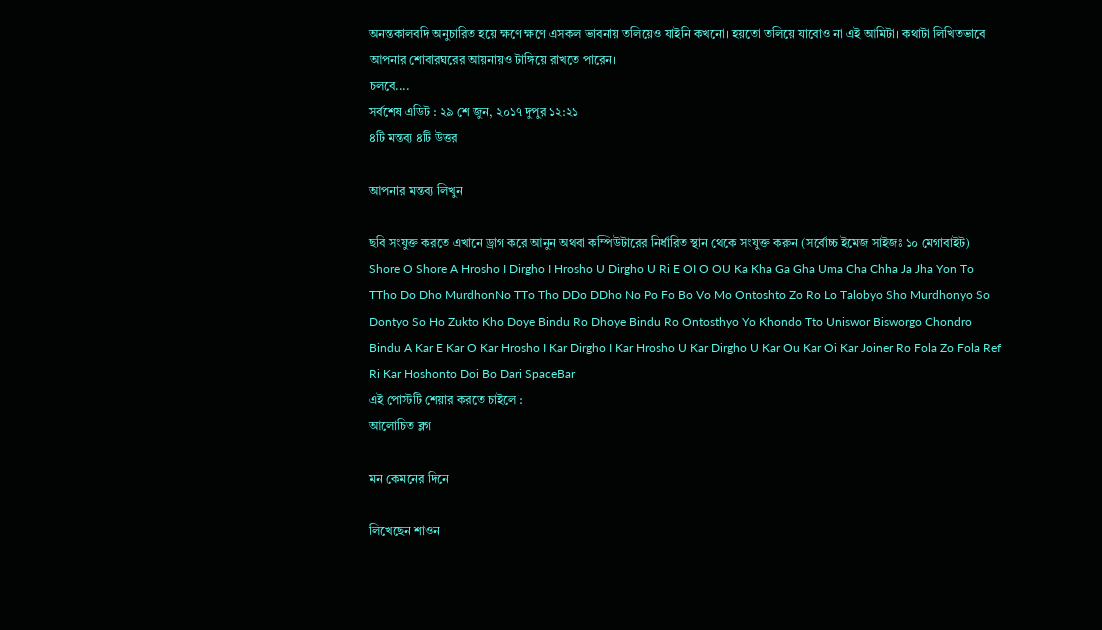অনন্তকালবদি অনুচারিত হয়ে ক্ষণে ক্ষণে এসকল ভাবনায় তলিয়েও যাইনি কখনো। হয়তো তলিয়ে যাবোও না এই আমিটা। কথাটা লিখিতভাবে আপনার শোবারঘরের আয়নায়ও টাঙ্গিয়ে রাখতে পারেন।
চলবে....
সর্বশেষ এডিট : ২৯ শে জুন, ২০১৭ দুপুর ১২:২১
৪টি মন্তব্য ৪টি উত্তর

আপনার মন্তব্য লিখুন

ছবি সংযুক্ত করতে এখানে ড্রাগ করে আনুন অথবা কম্পিউটারের নির্ধারিত স্থান থেকে সংযুক্ত করুন (সর্বোচ্চ ইমেজ সাইজঃ ১০ মেগাবাইট)
Shore O Shore A Hrosho I Dirgho I Hrosho U Dirgho U Ri E OI O OU Ka Kha Ga Gha Uma Cha Chha Ja Jha Yon To TTho Do Dho MurdhonNo TTo Tho DDo DDho No Po Fo Bo Vo Mo Ontoshto Zo Ro Lo Talobyo Sho Murdhonyo So Dontyo So Ho Zukto Kho Doye Bindu Ro Dhoye Bindu Ro Ontosthyo Yo Khondo Tto Uniswor Bisworgo Chondro Bindu A Kar E Kar O Kar Hrosho I Kar Dirgho I Kar Hrosho U Kar Dirgho U Kar Ou Kar Oi Kar Joiner Ro Fola Zo Fola Ref Ri Kar Hoshonto Doi Bo Dari SpaceBar
এই পোস্টটি শেয়ার করতে চাইলে :
আলোচিত ব্লগ

মন কেমনের দিনে

লিখেছেন শাওন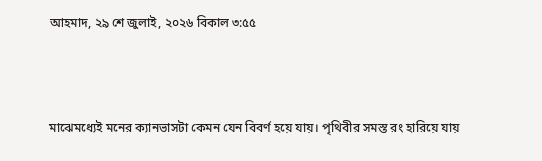আহমাদ, ২৯ শে জুলাই, ২০২৬ বিকাল ৩:৫৫



মাঝেমধ্যেই মনের ক্যানভাসটা কেমন যেন বিবর্ণ হয়ে যায়। পৃথিবীর সমস্ত রং হারিয়ে যায়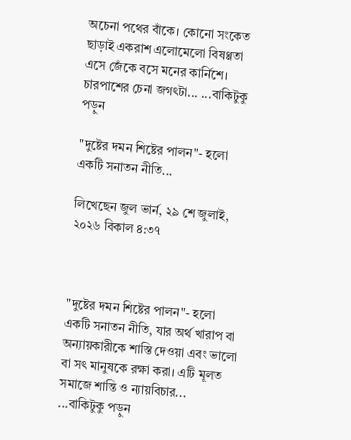অচেনা পথের বাঁকে। কোনো সংকেত ছাড়াই একরাশ এলোমেলো বিষণ্ণতা এসে জেঁকে বসে মনের কার্নিশে। চারপাশের চেনা জগৎটা... ...বাকিটুকু পড়ুন

"দুষ্টের দমন শিষ্টের পালন"- হলো একটি সনাতন নীতি...

লিখেছেন জুল ভার্ন, ২৯ শে জুলাই, ২০২৬ বিকাল ৪:৩৭



"দুষ্টের দমন শিষ্টের পালন"- হলো একটি সনাতন নীতি, যার অর্থ খারাপ বা অন্যায়কারীকে শাস্তি দেওয়া এবং ভালো বা সৎ মানুষকে রক্ষা করা। এটি মূলত সমাজে শান্তি ও ন্যায়বিচার... ...বাকিটুকু পড়ুন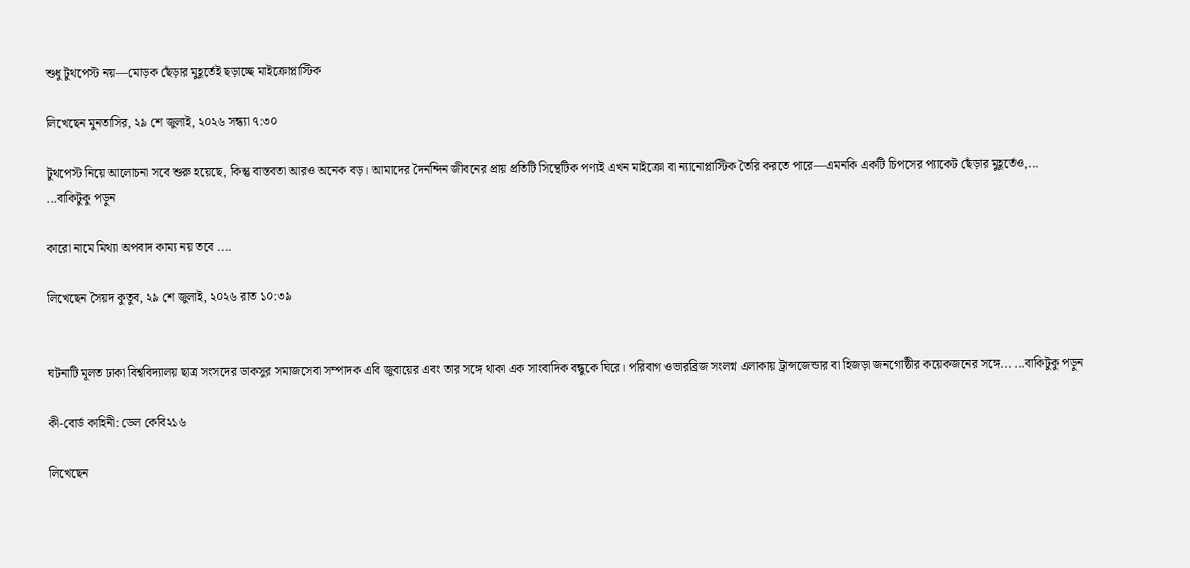শুধু টুথপেস্ট নয়—মোড়ক ছেঁড়ার মুহূর্তেই ছড়াচ্ছে মাইক্রোপ্লাস্টিক

লিখেছেন মুনতাসির, ২৯ শে জুলাই, ২০২৬ সন্ধ্যা ৭:৩০

টুথপেস্ট নিয়ে আলোচনা সবে শুরু হয়েছে, কিন্তু বাস্তবতা আরও অনেক বড়। আমাদের দৈনন্দিন জীবনের প্রায় প্রতিটি সিন্থেটিক পণ্যই এখন মাইক্রো বা ন্যানোপ্লাস্টিক তৈরি করতে পারে—এমনকি একটি চিপসের প্যাকেট ছেঁড়ার মুহূর্তেও,... ...বাকিটুকু পড়ুন

কারো নামে মিথ্যা অপবাদ কাম্য নয় তবে ....

লিখেছেন সৈয়দ কুতুব, ২৯ শে জুলাই, ২০২৬ রাত ১০:৩৯


ঘটনাটি মূলত ঢাকা বিশ্ববিদ্যালয় ছাত্র সংসদের ডাকসুর সমাজসেবা সম্পাদক এবি জুবায়ের এবং তার সঙ্গে থাকা এক সাংবাদিক বন্ধুকে ঘিরে। পরিবাগ ওভারব্রিজ সংলগ্ন এলাকায় ট্রান্সজেন্ডার বা হিজড়া জনগোষ্ঠীর কয়েকজনের সঙ্গে... ...বাকিটুকু পড়ুন

কী-বোর্ড কাহিনী: ডেল কেবি২১৬

লিখেছেন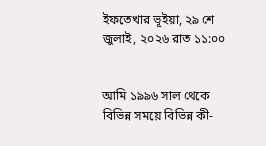ইফতেখার ভূইয়া, ২৯ শে জুলাই, ২০২৬ রাত ১১:০০


আমি ১৯৯৬ সাল থেকে বিভিন্ন সময়ে বিভিন্ন কী-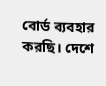বোর্ড ব্যবহার করছি। দেশে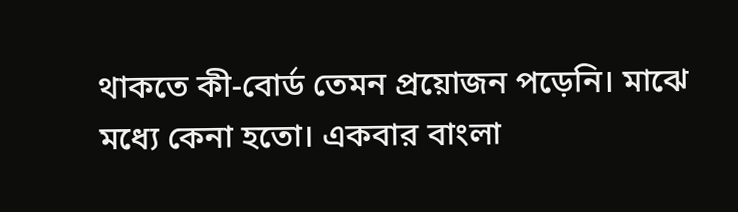থাকতে কী-বোর্ড তেমন প্রয়োজন পড়েনি। মাঝে মধ্যে কেনা হতো। একবার বাংলা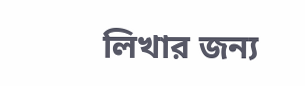লিখার জন্য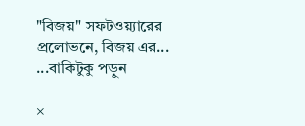"বিজয়" সফটওয়্যারের প্রলোভনে, বিজয় এর... ...বাকিটুকু পড়ুন

×